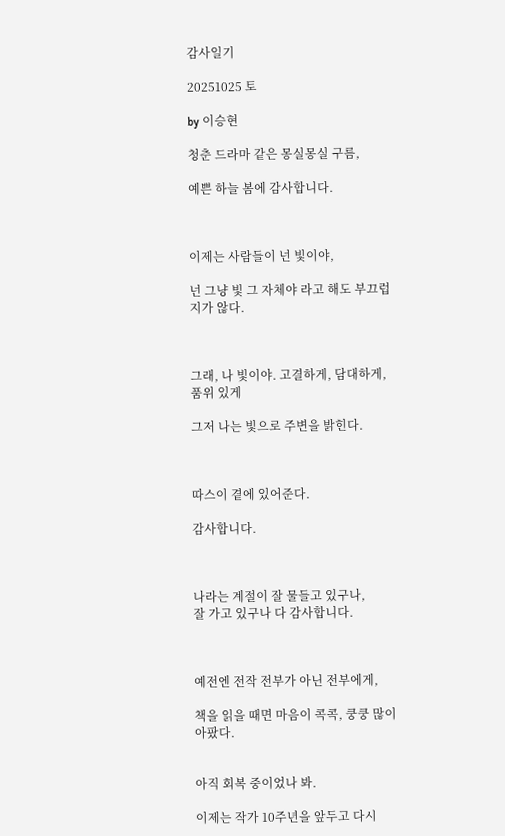감사일기

20251025 토

by 이승현

청춘 드라마 같은 몽실몽실 구름,

예쁜 하늘 봄에 감사합니다.



이제는 사람들이 넌 빛이야,

넌 그냥 빛 그 자체야 라고 해도 부끄럽지가 않다.



그래, 나 빛이야. 고결하게, 담대하게, 품위 있게

그저 나는 빛으로 주변을 밝힌다.



따스이 곁에 있어준다.

감사합니다.



나라는 계절이 잘 물들고 있구나,
잘 가고 있구나 다 감사합니다.



예전엔 전작 전부가 아닌 전부에게,

책을 읽을 때면 마음이 콕콕, 쿵쿵 많이 아팠다.


아직 회복 중이었나 봐.

이제는 작가 10주년을 앞두고 다시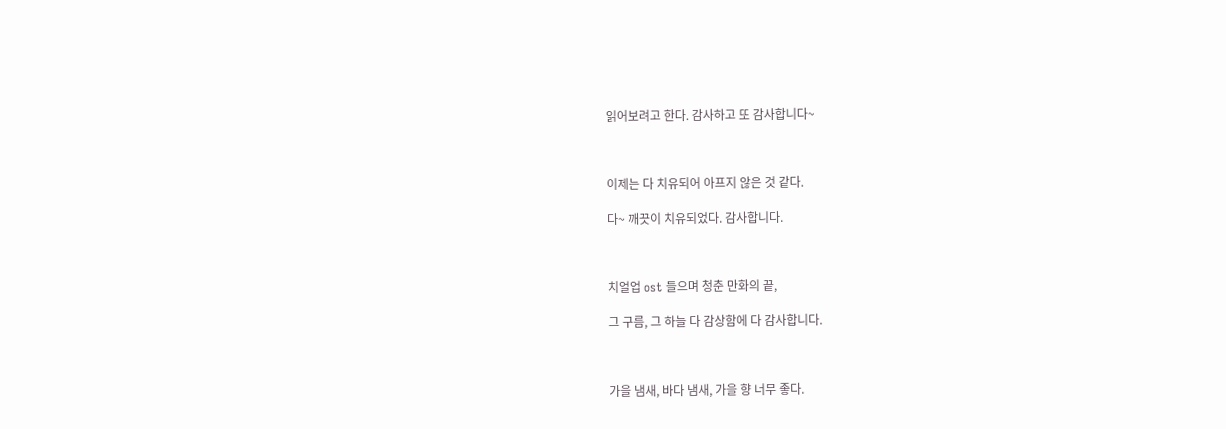읽어보려고 한다. 감사하고 또 감사합니다~



이제는 다 치유되어 아프지 않은 것 같다.

다~ 깨끗이 치유되었다. 감사합니다.



치얼업 ost 들으며 청춘 만화의 끝,

그 구름, 그 하늘 다 감상함에 다 감사합니다.



가을 냄새, 바다 냄새, 가을 향 너무 좋다.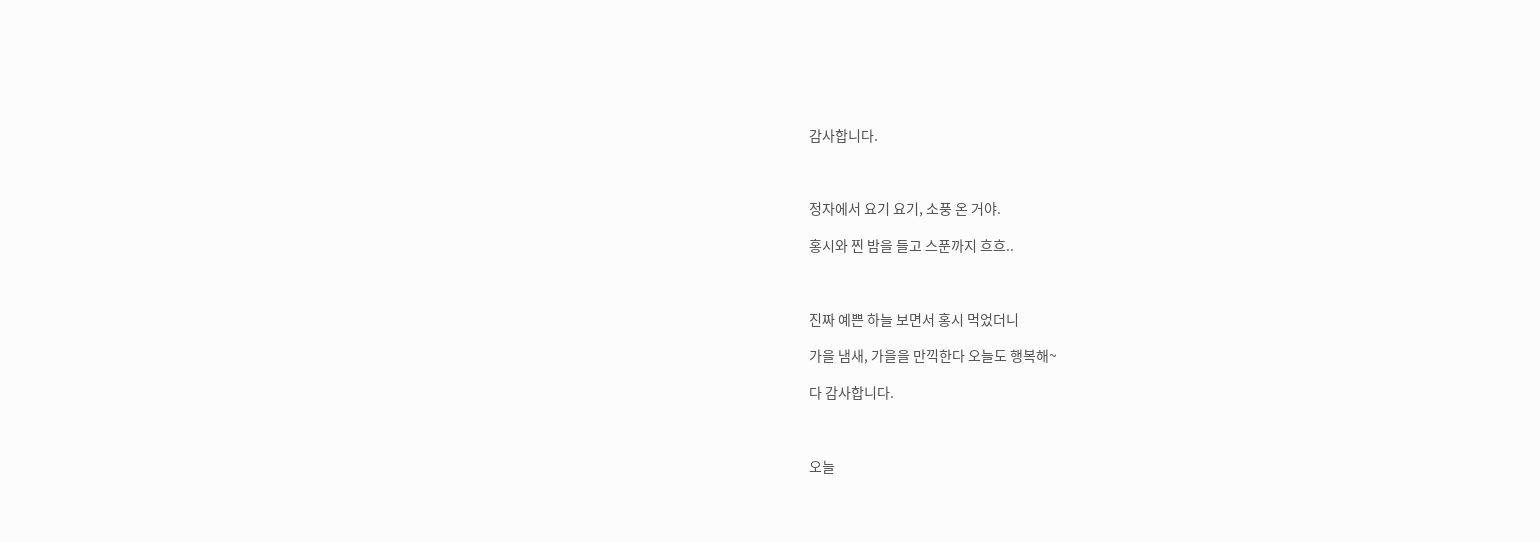감사합니다.



정자에서 요기 요기, 소풍 온 거야.

홍시와 찐 밤을 들고 스푼까지 흐흐..



진짜 예쁜 하늘 보면서 홍시 먹었더니

가을 냄새, 가을을 만끽한다 오늘도 행복해~

다 감사합니다.



오늘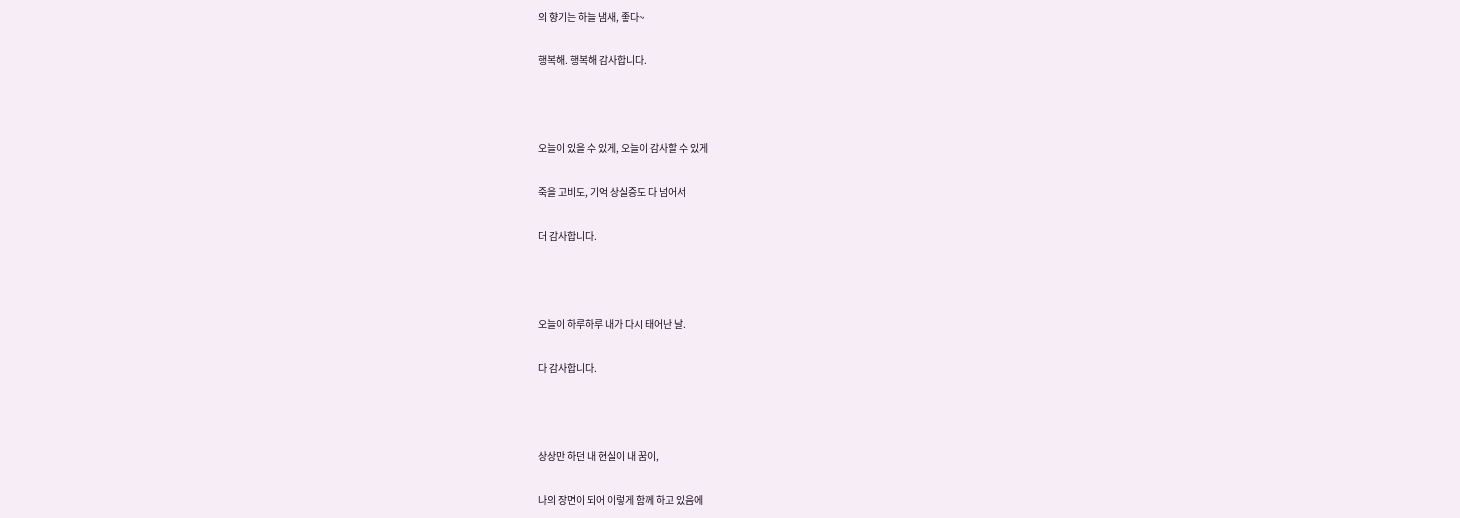의 향기는 하늘 냄새, 좋다~

행복해. 행복해 감사합니다.



오늘이 있을 수 있게, 오늘이 감사할 수 있게

죽을 고비도, 기억 상실증도 다 넘어서

더 감사합니다.



오늘이 하루하루 내가 다시 태어난 날.

다 감사합니다.



상상만 하던 내 현실이 내 꿈이,

나의 장면이 되어 이렇게 함께 하고 있음에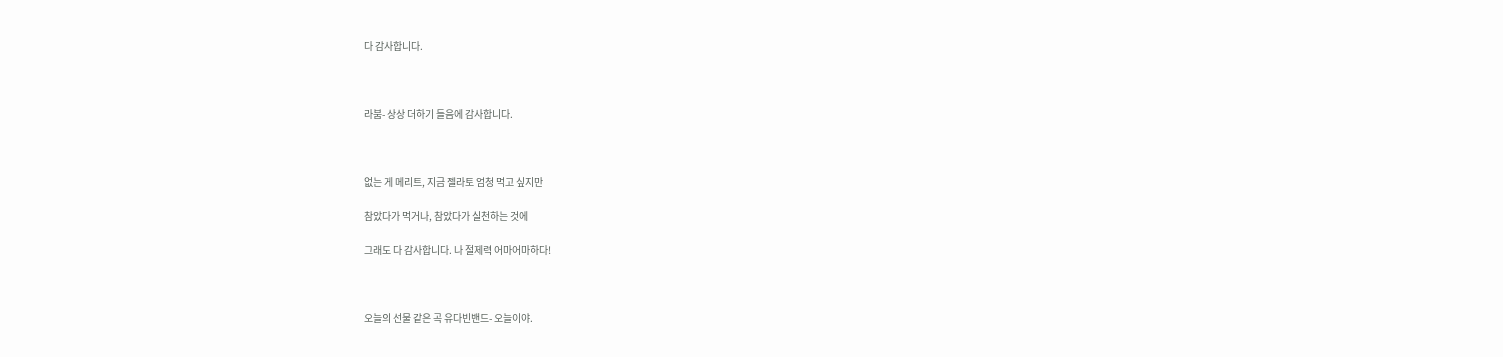다 감사합니다.



라붐- 상상 더하기 들음에 감사합니다.



없는 게 메리트, 지금 젤라토 엄청 먹고 싶지만

참았다가 먹거나, 참았다가 실천하는 것에

그래도 다 감사합니다. 나 절제력 어마어마하다!



오늘의 선물 같은 곡 유다빈밴드- 오늘이야.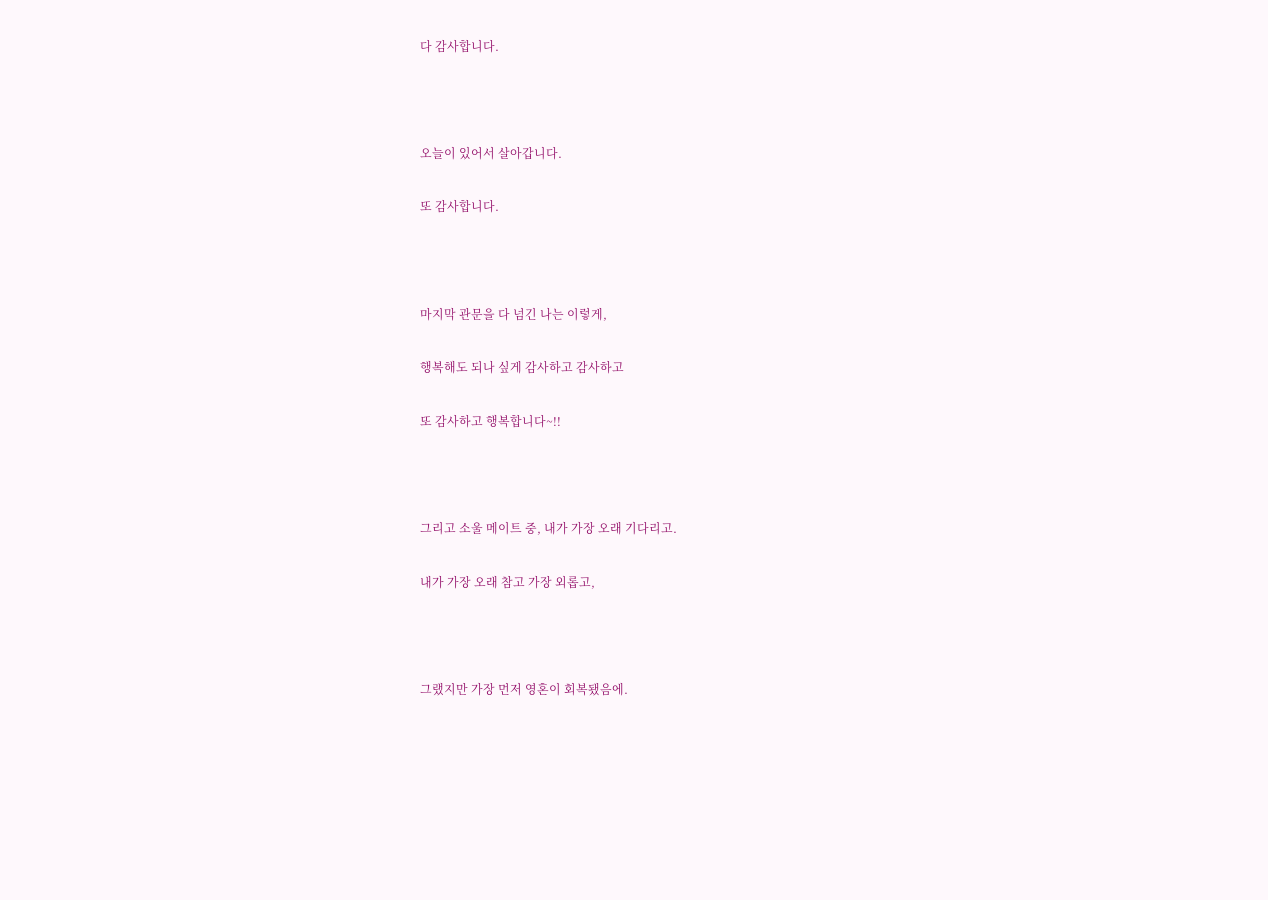다 감사합니다.



오늘이 있어서 살아갑니다.

또 감사합니다.



마지막 관문을 다 넘긴 나는 이렇게,

행복해도 되나 싶게 감사하고 감사하고

또 감사하고 행복합니다~!!



그리고 소울 메이트 중, 내가 가장 오래 기다리고.

내가 가장 오래 참고 가장 외롭고,



그랬지만 가장 먼저 영혼이 회복됐음에.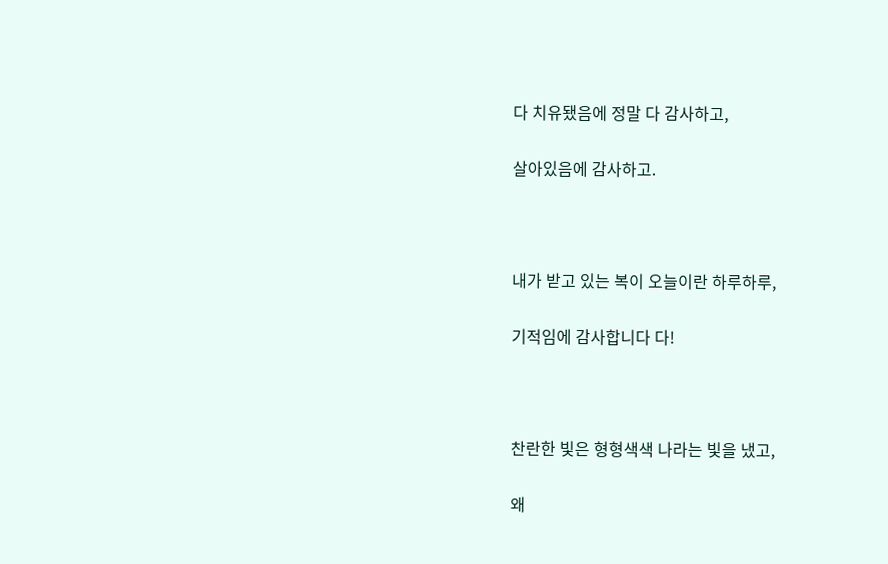다 치유됐음에 정말 다 감사하고,

살아있음에 감사하고.



내가 받고 있는 복이 오늘이란 하루하루,

기적임에 감사합니다 다!



찬란한 빛은 형형색색 나라는 빛을 냈고,

왜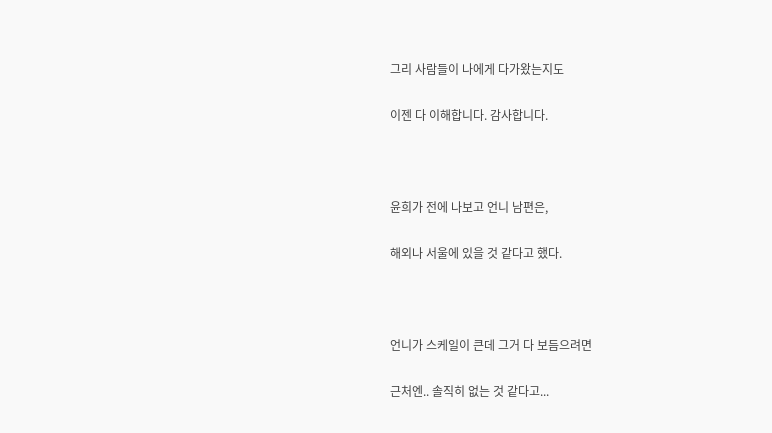그리 사람들이 나에게 다가왔는지도

이젠 다 이해합니다. 감사합니다.



윤희가 전에 나보고 언니 남편은,

해외나 서울에 있을 것 같다고 했다.



언니가 스케일이 큰데 그거 다 보듬으려면

근처엔.. 솔직히 없는 것 같다고...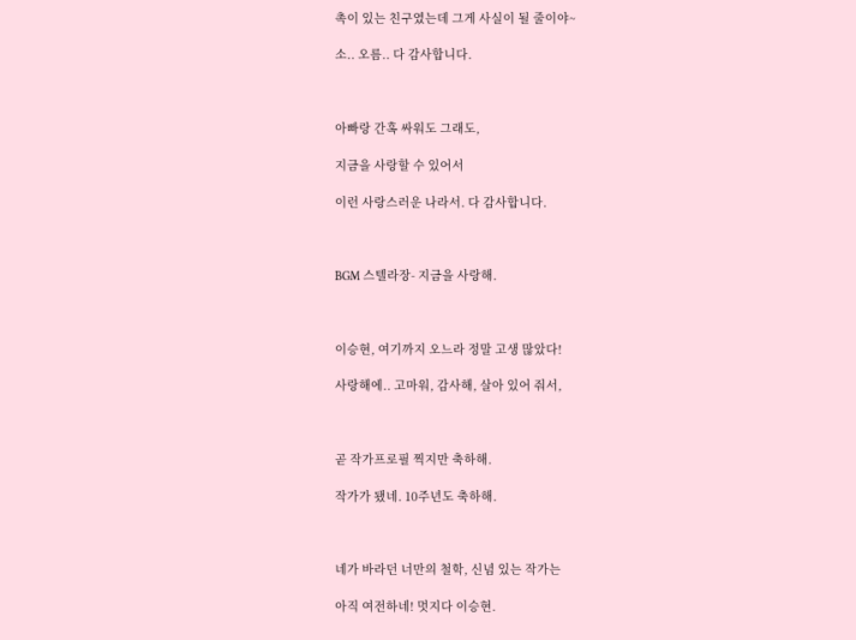촉이 있는 친구였는데 그게 사실이 될 줄이야~

소.. 오름.. 다 감사합니다.



아빠랑 간혹 싸워도 그래도,

지금을 사랑할 수 있어서

이런 사랑스러운 나라서. 다 감사합니다.



BGM 스텔라장- 지금을 사랑해.



이승현, 여기까지 오느라 정말 고생 많았다!

사랑해에.. 고마워, 감사해, 살아 있어 줘서,



곧 작가프로필 찍지만 축하해.

작가가 됐네. 10주년도 축하해.



네가 바라던 너만의 철학, 신념 있는 작가는

아직 여전하네! 멋지다 이승현.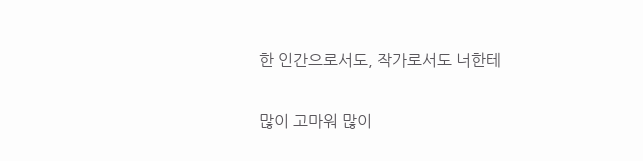한 인간으로서도, 작가로서도 너한테

많이 고마워 많이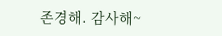존경해. 감사해~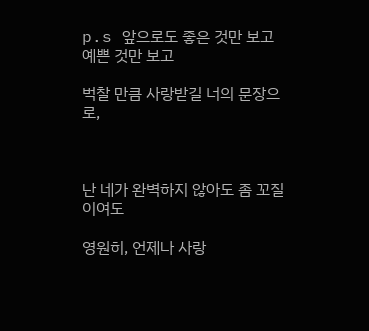p.s 앞으로도 좋은 것만 보고 예쁜 것만 보고

벅찰 만큼 사랑받길 너의 문장으로,



난 네가 완벽하지 않아도 좀 꼬질이여도

영원히, 언제나 사랑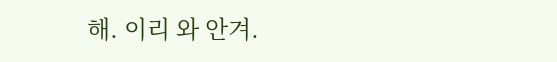해. 이리 와 안겨.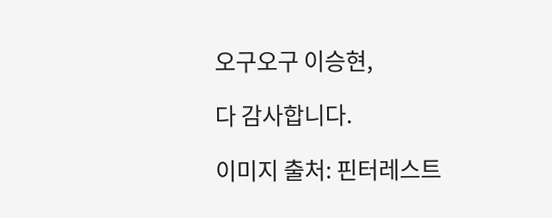오구오구 이승현,

다 감사합니다.

이미지 출처: 핀터레스트